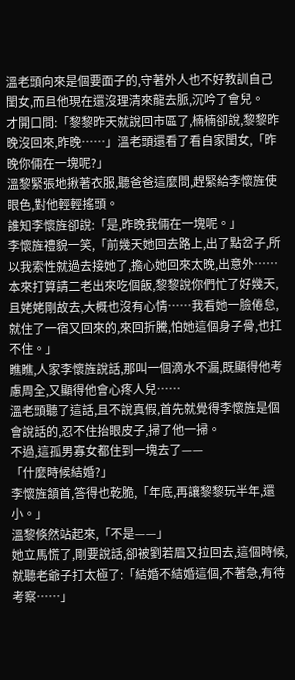溫老頭向來是個要面子的,守著外人也不好教訓自己閨女,而且他現在還沒理清來龍去脈,沉吟了會兒。
才開口問:「黎黎昨天就說回市區了,楠楠卻說,黎黎昨晚沒回來,昨晚……」溫老頭還看了看自家閨女,「昨晚你倆在一塊呢?」
溫黎緊張地揪著衣服,聽爸爸這麼問,趕緊給李懷旌使眼色,對他輕輕搖頭。
誰知李懷旌卻說:「是,昨晚我倆在一塊呢。」
李懷旌禮貌一笑,「前幾天她回去路上,出了點岔子,所以我索性就過去接她了,擔心她回來太晚,出意外……本來打算請二老出來吃個飯,黎黎說你們忙了好幾天,且姥姥剛故去,大概也沒有心情……我看她一臉倦怠,就住了一宿又回來的,來回折騰,怕她這個身子骨,也扛不住。」
瞧瞧,人家李懷旌說話,那叫一個滴水不漏,既顯得他考慮周全,又顯得他會心疼人兒……
溫老頭聽了這話,且不說真假,首先就覺得李懷旌是個會說話的,忍不住抬眼皮子,掃了他一掃。
不過,這孤男寡女都住到一塊去了——
「什麼時候結婚?」
李懷旌頷首,答得也乾脆,「年底,再讓黎黎玩半年,還小。」
溫黎倏然站起來,「不是——」
她立馬慌了,剛要說話,卻被劉若眉又拉回去,這個時候,就聽老爺子打太極了:「結婚不結婚這個,不著急,有待考察……」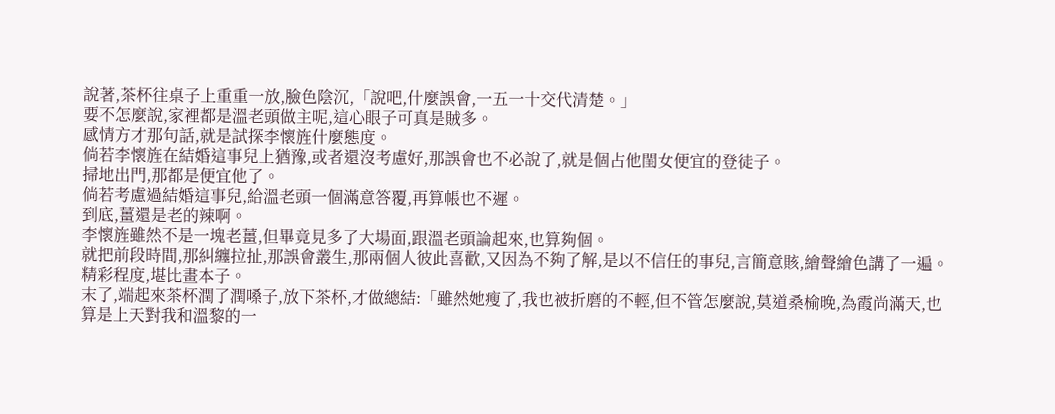說著,茶杯往桌子上重重一放,臉色陰沉,「說吧,什麼誤會,一五一十交代清楚。」
要不怎麼說,家裡都是溫老頭做主呢,這心眼子可真是賊多。
感情方才那句話,就是試探李懷旌什麼態度。
倘若李懷旌在結婚這事兒上猶豫,或者還沒考慮好,那誤會也不必說了,就是個占他閨女便宜的登徒子。
掃地出門,那都是便宜他了。
倘若考慮過結婚這事兒,給溫老頭一個滿意答覆,再算帳也不遲。
到底,薑還是老的辣啊。
李懷旌雖然不是一塊老薑,但畢竟見多了大場面,跟溫老頭論起來,也算夠個。
就把前段時間,那糾纏拉扯,那誤會叢生,那兩個人彼此喜歡,又因為不夠了解,是以不信任的事兒,言簡意賅,繪聲繪色講了一遍。
精彩程度,堪比畫本子。
末了,端起來茶杯潤了潤嗓子,放下茶杯,才做總結:「雖然她瘦了,我也被折磨的不輕,但不管怎麼說,莫道桑榆晚,為霞尚滿天,也算是上天對我和溫黎的一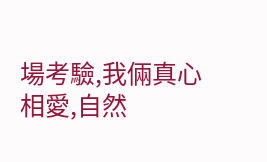場考驗,我倆真心相愛,自然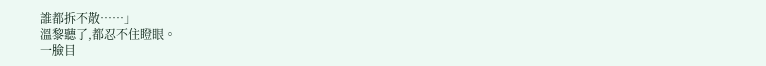誰都拆不散……」
溫黎聽了,都忍不住瞪眼。
一臉目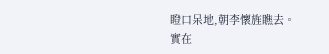瞪口呆地,朝李懷旌瞧去。
實在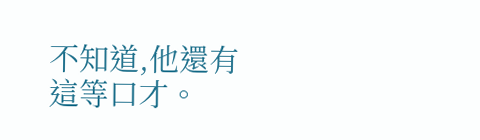不知道,他還有這等口才。